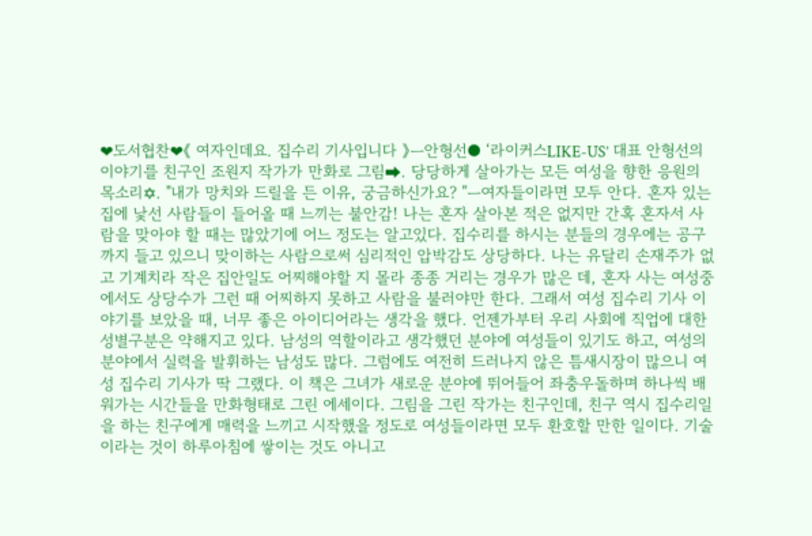❤도서협찬❤《 여자인데요. 집수리 기사입니다 》ㅡ안형선● ‘라이커스LIKE-US’ 대표 안형선의 이야기를 친구인 조원지 작가가 만화로 그림➡. 당당하게 살아가는 모든 여성을 향한 응원의 목소리✡. "내가 망치와 드릴을 든 이유, 궁금하신가요? "ㅡ여자들이라면 모두 안다. 혼자 있는 집에 낯선 사람들이 들어올 때 느끼는 불안감! 나는 혼자 살아본 적은 없지만 간혹 혼자서 사람을 맞아야 할 때는 많았기에 어느 정도는 알고있다. 집수리를 하시는 분들의 경우에는 공구까지 들고 있으니 맞이하는 사람으로써 심리적인 압박감도 상당하다. 나는 유달리 손재주가 없고 기계치라 작은 집안일도 어찌해야할 지 몰라 종종 거리는 경우가 많은 데, 혼자 사는 여성중에서도 상당수가 그런 때 어찌하지 못하고 사람을 불러야만 한다. 그래서 여성 집수리 기사 이야기를 보았을 때, 너무 좋은 아이디어라는 생각을 했다. 언젠가부터 우리 사회에 직업에 대한 성별구분은 약해지고 있다. 남성의 역할이라고 생각했던 분야에 여성들이 있기도 하고, 여성의 분야에서 실력을 발휘하는 남성도 많다. 그럼에도 여전히 드러나지 않은 틈새시장이 많으니 여성 집수리 기사가 딱 그랬다. 이 책은 그녀가 새로운 분야에 뛰어들어 좌충우돌하며 하나씩 배워가는 시간들을 만화형태로 그린 에세이다. 그림을 그린 작가는 친구인데, 친구 역시 집수리일을 하는 친구에게 매력을 느끼고 시작했을 정도로 여성들이라면 모두 환호할 만한 일이다. 기술이라는 것이 하루아침에 쌓이는 것도 아니고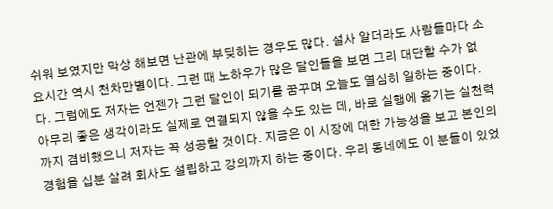쉬워 보였지만 막상 해보면 난관에 부딪히는 경우도 많다. 설사 알더라도 사람들마다 소요시간 역시 천차만별이다. 그런 때 노하우가 많은 달인들을 보면 그리 대단할 수가 없다. 그럼에도 저자는 언젠가 그런 달인이 되기를 꿈꾸며 오늘도 열심히 일하는 중이다. 아무리 좋은 생각이라도 실제로 연결되지 않을 수도 있는 데, 바로 실행에 옮기는 실천력까지 겸비했으니 저자는 꼭 성공할 것이다. 지금은 이 시장에 대한 가능성을 보고 본인의 경험을 십분 살려 회사도 설립하고 강의까지 하는 중이다. 우리 동네에도 이 분들이 있었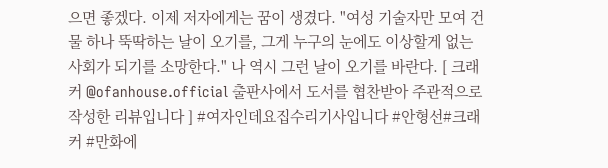으면 좋겠다. 이제 저자에게는 꿈이 생겼다. "여성 기술자만 모여 건물 하나 뚝딱하는 날이 오기를, 그게 누구의 눈에도 이상할게 없는 사회가 되기를 소망한다." 나 역시 그런 날이 오기를 바란다. [ 크래커 @ofanhouse.official 출판사에서 도서를 협찬받아 주관적으로 작성한 리뷰입니다 ] #여자인데요집수리기사입니다 #안형선#크래커 #만화에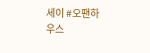세이 #오팬하우스